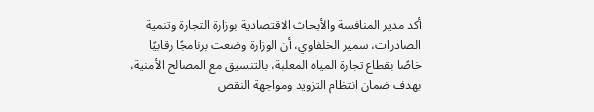أكد مدير المنافسة والأبحاث الاقتصادية بوزارة التجارة وتنمية الصادرات، سمير الخلفاوي، أن الوزارة وضعت برنامجًا رقابيًا خاصًا بقطاع تجارة المياه المعلبة، بالتنسيق مع المصالح الأمنية، بهدف ضمان انتظام التزويد ومواجهة النقص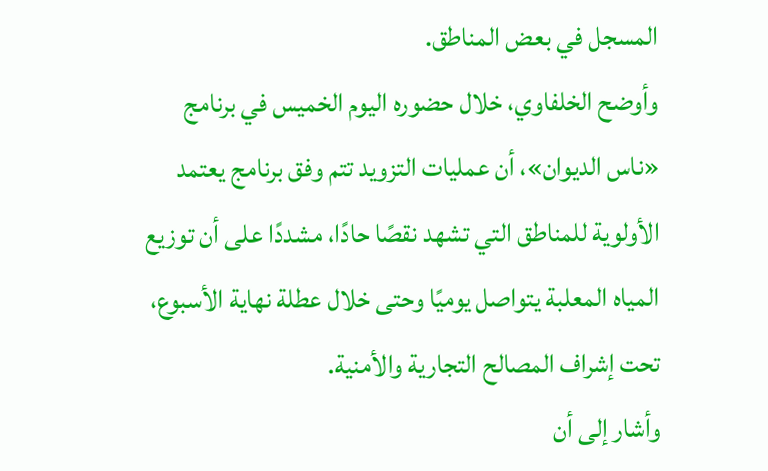المسجل في بعض المناطق.
وأوضح الخلفاوي، خلال حضوره اليوم الخميس في برنامج «ناس الديوان»، أن عمليات التزويد تتم وفق برنامج يعتمد الأولوية للمناطق التي تشهد نقصًا حادًا، مشددًا على أن توزيع المياه المعلبة يتواصل يوميًا وحتى خلال عطلة نهاية الأسبوع، تحت إشراف المصالح التجارية والأمنية.
وأشار إلى أن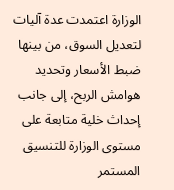الوزارة اعتمدت عدة آليات لتعديل السوق، من بينها ضبط الأسعار وتحديد هوامش الربح، إلى جانب إحداث خلية متابعة على مستوى الوزارة للتنسيق المستمر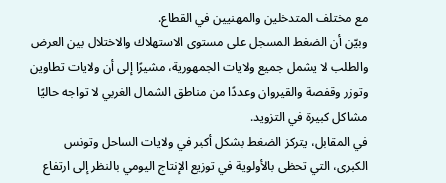مع مختلف المتدخلين والمهنيين في القطاع.
وبيّن أن الضغط المسجل على مستوى الاستهلاك والاختلال بين العرض والطلب لا يشمل جميع ولايات الجمهورية، مشيرًا إلى أن ولايات تطاوين وتوزر وقفصة والقيروان وعددًا من مناطق الشمال الغربي لا تواجه حاليًا مشاكل كبيرة في التزويد.
في المقابل، يتركز الضغط بشكل أكبر في ولايات الساحل وتونس الكبرى، التي تحظى بالأولوية في توزيع الإنتاج اليومي بالنظر إلى ارتفاع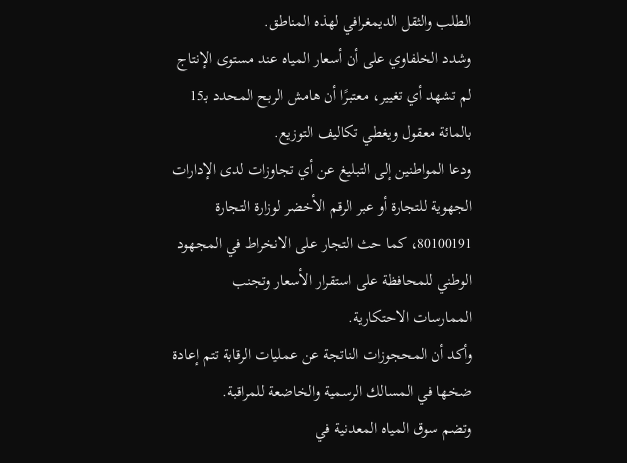الطلب والثقل الديمغرافي لهذه المناطق.
وشدد الخلفاوي على أن أسعار المياه عند مستوى الإنتاج لم تشهد أي تغيير، معتبرًا أن هامش الربح المحدد بـ15 بالمائة معقول ويغطي تكاليف التوزيع.
ودعا المواطنين إلى التبليغ عن أي تجاوزات لدى الإدارات الجهوية للتجارة أو عبر الرقم الأخضر لوزارة التجارة 80100191، كما حث التجار على الانخراط في المجهود الوطني للمحافظة على استقرار الأسعار وتجنب الممارسات الاحتكارية.
وأكد أن المحجوزات الناتجة عن عمليات الرقابة تتم إعادة ضخها في المسالك الرسمية والخاضعة للمراقبة.
وتضم سوق المياه المعدنية في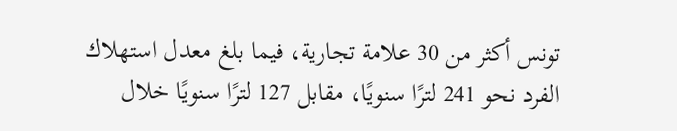تونس أكثر من 30 علامة تجارية، فيما بلغ معدل استهلاك الفرد نحو 241 لترًا سنويًا، مقابل 127 لترًا سنويًا خلال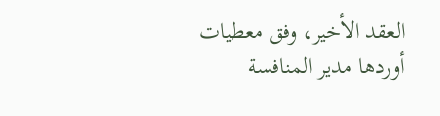العقد الأخير، وفق معطيات أوردها مدير المنافسة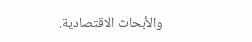والأبحاث الاقتصادية.